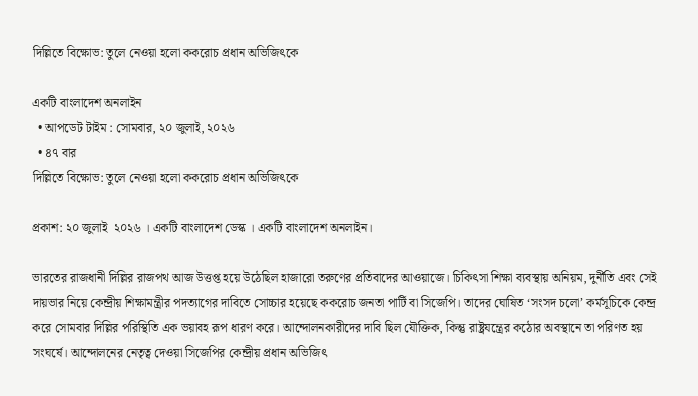দিল্লিতে বিক্ষোভ: তুলে নেওয়া হলো ককরোচ প্রধান অভিজিৎকে

একটি বাংলাদেশ অনলাইন
  • আপডেট টাইম : সোমবার, ২০ জুলাই, ২০২৬
  • ৪৭ বার
দিল্লিতে বিক্ষোভ: তুলে নেওয়া হলো ককরোচ প্রধান অভিজিৎকে

প্রকাশ: ২০ জুলাই  ২০২৬ । একটি বাংলাদেশ ডেস্ক । একটি বাংলাদেশ অনলাইন।

ভারতের রাজধানী দিল্লির রাজপথ আজ উত্তপ্ত হয়ে উঠেছিল হাজারো তরুণের প্রতিবাদের আওয়াজে। চিকিৎসা শিক্ষা ব্যবস্থায় অনিয়ম, দুর্নীতি এবং সেই দায়ভার নিয়ে কেন্দ্রীয় শিক্ষামন্ত্রীর পদত্যাগের দাবিতে সোচ্চার হয়েছে ককরোচ জনতা পার্টি বা সিজেপি। তাদের ঘোষিত ‘সংসদ চলো’ কর্মসূচিকে কেন্দ্র করে সোমবার দিল্লির পরিস্থিতি এক ভয়াবহ রূপ ধারণ করে। আন্দোলনকারীদের দাবি ছিল যৌক্তিক, কিন্তু রাষ্ট্রযন্ত্রের কঠোর অবস্থানে তা পরিণত হয় সংঘর্ষে। আন্দোলনের নেতৃত্ব দেওয়া সিজেপির কেন্দ্রীয় প্রধান অভিজিৎ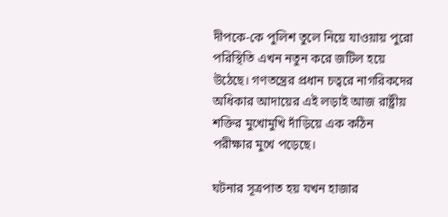দীপকে-কে পুলিশ তুলে নিয়ে যাওয়ায় পুরো পরিস্থিতি এখন নতুন করে জটিল হয়ে উঠেছে। গণতন্ত্রের প্রধান চত্বরে নাগরিকদের অধিকার আদায়ের এই লড়াই আজ রাষ্ট্রীয় শক্তির মুখোমুখি দাঁড়িয়ে এক কঠিন পরীক্ষার মুখে পড়েছে।

ঘটনার সূত্রপাত হয় যখন হাজার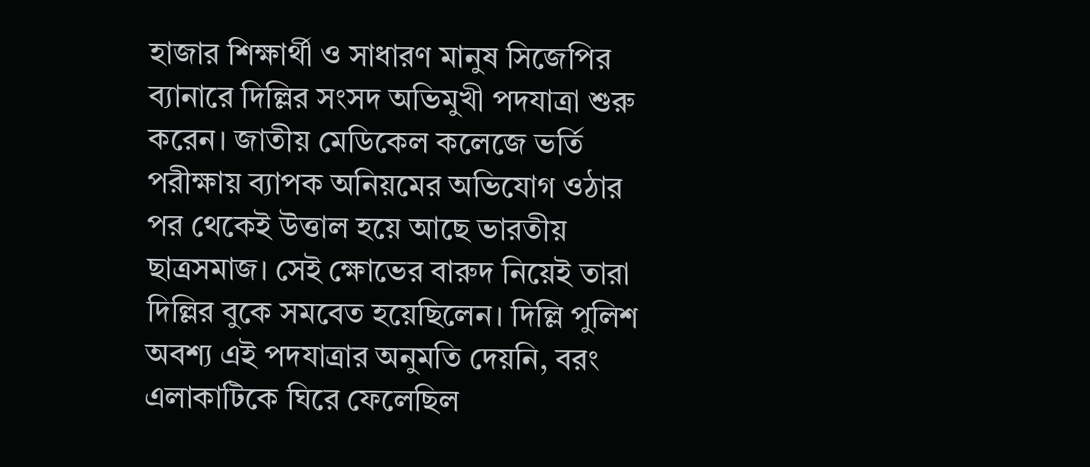হাজার শিক্ষার্থী ও সাধারণ মানুষ সিজেপির ব্যানারে দিল্লির সংসদ অভিমুখী পদযাত্রা শুরু করেন। জাতীয় মেডিকেল কলেজে ভর্তি পরীক্ষায় ব্যাপক অনিয়মের অভিযোগ ওঠার পর থেকেই উত্তাল হয়ে আছে ভারতীয় ছাত্রসমাজ। সেই ক্ষোভের বারুদ নিয়েই তারা দিল্লির বুকে সমবেত হয়েছিলেন। দিল্লি পুলিশ অবশ্য এই পদযাত্রার অনুমতি দেয়নি, বরং এলাকাটিকে ঘিরে ফেলেছিল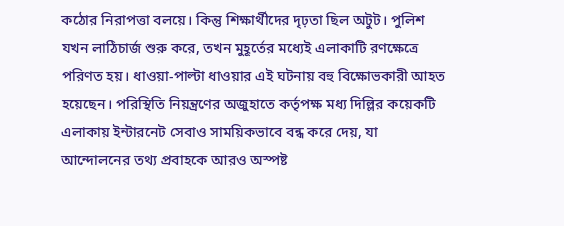কঠোর নিরাপত্তা বলয়ে। কিন্তু শিক্ষার্থীদের দৃঢ়তা ছিল অটুট। পুলিশ যখন লাঠিচার্জ শুরু করে, তখন মুহূর্তের মধ্যেই এলাকাটি রণক্ষেত্রে পরিণত হয়। ধাওয়া-পাল্টা ধাওয়ার এই ঘটনায় বহু বিক্ষোভকারী আহত হয়েছেন। পরিস্থিতি নিয়ন্ত্রণের অজুহাতে কর্তৃপক্ষ মধ্য দিল্লির কয়েকটি এলাকায় ইন্টারনেট সেবাও সাময়িকভাবে বন্ধ করে দেয়, যা আন্দোলনের তথ্য প্রবাহকে আরও অস্পষ্ট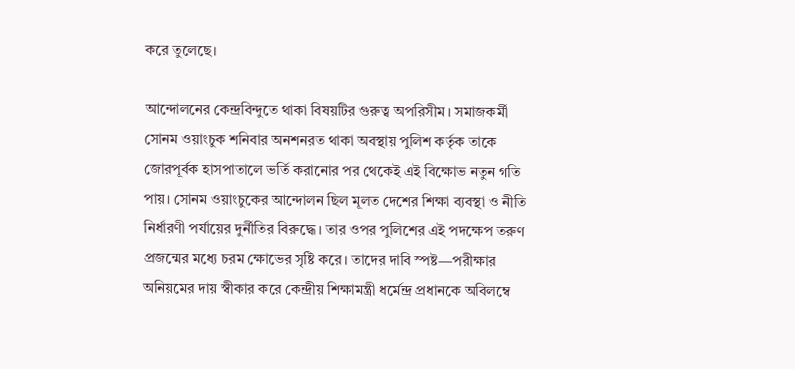করে তুলেছে।

আন্দোলনের কেন্দ্রবিন্দুতে থাকা বিষয়টির গুরুত্ব অপরিসীম। সমাজকর্মী সোনম ওয়াংচুক শনিবার অনশনরত থাকা অবস্থায় পুলিশ কর্তৃক তাকে জোরপূর্বক হাসপাতালে ভর্তি করানোর পর থেকেই এই বিক্ষোভ নতুন গতি পায়। সোনম ওয়াংচুকের আন্দোলন ছিল মূলত দেশের শিক্ষা ব্যবস্থা ও নীতি নির্ধারণী পর্যায়ের দুর্নীতির বিরুদ্ধে। তার ওপর পুলিশের এই পদক্ষেপ তরুণ প্রজন্মের মধ্যে চরম ক্ষোভের সৃষ্টি করে। তাদের দাবি স্পষ্ট—পরীক্ষার অনিয়মের দায় স্বীকার করে কেন্দ্রীয় শিক্ষামন্ত্রী ধর্মেন্দ্র প্রধানকে অবিলম্বে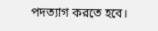পদত্যাগ করতে হবে।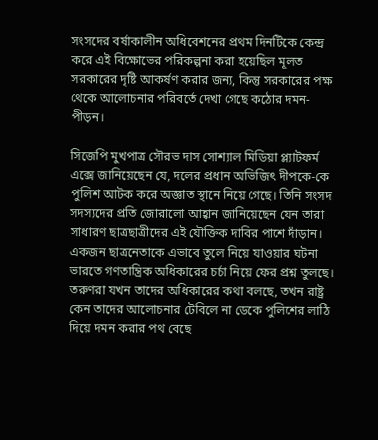সংসদের বর্ষাকালীন অধিবেশনের প্রথম দিনটিকে কেন্দ্র করে এই বিক্ষোভের পরিকল্পনা করা হয়েছিল মূলত সরকারের দৃষ্টি আকর্ষণ করার জন্য, কিন্তু সরকারের পক্ষ থেকে আলোচনার পরিবর্তে দেখা গেছে কঠোর দমন-পীড়ন।

সিজেপি মুখপাত্র সৌরভ দাস সোশ্যাল মিডিয়া প্ল্যাটফর্ম এক্সে জানিয়েছেন যে, দলের প্রধান অভিজিৎ দীপকে-কে পুলিশ আটক করে অজ্ঞাত স্থানে নিয়ে গেছে। তিনি সংসদ সদস্যদের প্রতি জোরালো আহ্বান জানিয়েছেন যেন তারা সাধারণ ছাত্রছাত্রীদের এই যৌক্তিক দাবির পাশে দাঁড়ান। একজন ছাত্রনেতাকে এভাবে তুলে নিয়ে যাওয়ার ঘটনা ভারতে গণতান্ত্রিক অধিকারের চর্চা নিয়ে ফের প্রশ্ন তুলছে। তরুণরা যখন তাদের অধিকারের কথা বলছে, তখন রাষ্ট্র কেন তাদের আলোচনার টেবিলে না ডেকে পুলিশের লাঠি দিয়ে দমন করার পথ বেছে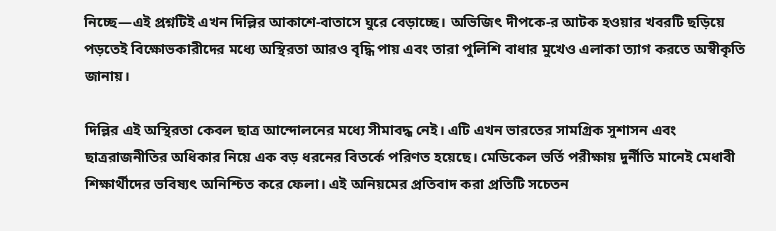নিচ্ছে—এই প্রশ্নটিই এখন দিল্লির আকাশে-বাতাসে ঘুরে বেড়াচ্ছে। অভিজিৎ দীপকে-র আটক হওয়ার খবরটি ছড়িয়ে পড়তেই বিক্ষোভকারীদের মধ্যে অস্থিরতা আরও বৃদ্ধি পায় এবং তারা পুলিশি বাধার মুখেও এলাকা ত্যাগ করতে অস্বীকৃতি জানায়।

দিল্লির এই অস্থিরতা কেবল ছাত্র আন্দোলনের মধ্যে সীমাবদ্ধ নেই। এটি এখন ভারতের সামগ্রিক সুশাসন এবং ছাত্ররাজনীতির অধিকার নিয়ে এক বড় ধরনের বিতর্কে পরিণত হয়েছে। মেডিকেল ভর্তি পরীক্ষায় দুর্নীতি মানেই মেধাবী শিক্ষার্থীদের ভবিষ্যৎ অনিশ্চিত করে ফেলা। এই অনিয়মের প্রতিবাদ করা প্রতিটি সচেতন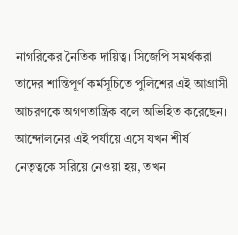নাগরিকের নৈতিক দায়িত্ব। সিজেপি সমর্থকরা তাদের শান্তিপূর্ণ কর্মসূচিতে পুলিশের এই আগ্রাসী আচরণকে অগণতান্ত্রিক বলে অভিহিত করেছেন। আন্দোলনের এই পর্যায়ে এসে যখন শীর্ষ নেতৃত্বকে সরিয়ে নেওয়া হয়, তখন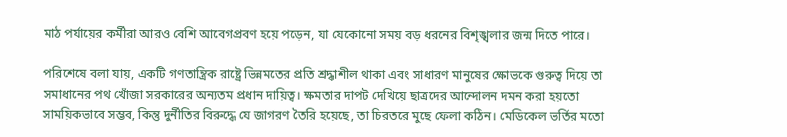মাঠ পর্যায়ের কর্মীরা আরও বেশি আবেগপ্রবণ হয়ে পড়েন, যা যেকোনো সময় বড় ধরনের বিশৃঙ্খলার জন্ম দিতে পারে।

পরিশেষে বলা যায়, একটি গণতান্ত্রিক রাষ্ট্রে ভিন্নমতের প্রতি শ্রদ্ধাশীল থাকা এবং সাধারণ মানুষের ক্ষোভকে গুরুত্ব দিয়ে তা সমাধানের পথ খোঁজা সরকারের অন্যতম প্রধান দায়িত্ব। ক্ষমতার দাপট দেখিয়ে ছাত্রদের আন্দোলন দমন করা হয়তো সাময়িকভাবে সম্ভব, কিন্তু দুর্নীতির বিরুদ্ধে যে জাগরণ তৈরি হয়েছে, তা চিরতরে মুছে ফেলা কঠিন। মেডিকেল ভর্তির মতো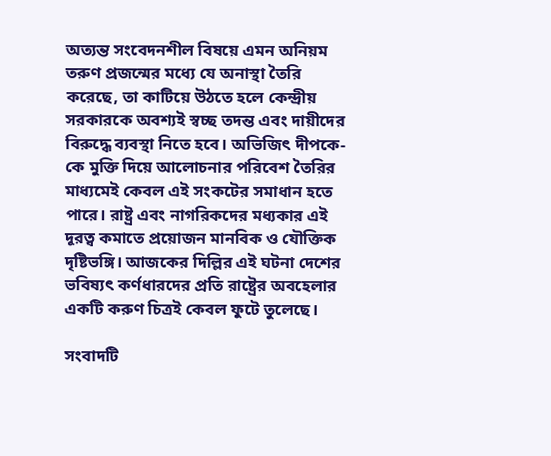অত্যন্ত সংবেদনশীল বিষয়ে এমন অনিয়ম তরুণ প্রজন্মের মধ্যে যে অনাস্থা তৈরি করেছে, তা কাটিয়ে উঠতে হলে কেন্দ্রীয় সরকারকে অবশ্যই স্বচ্ছ তদন্ত এবং দায়ীদের বিরুদ্ধে ব্যবস্থা নিতে হবে। অভিজিৎ দীপকে-কে মুক্তি দিয়ে আলোচনার পরিবেশ তৈরির মাধ্যমেই কেবল এই সংকটের সমাধান হতে পারে। রাষ্ট্র এবং নাগরিকদের মধ্যকার এই দূরত্ব কমাতে প্রয়োজন মানবিক ও যৌক্তিক দৃষ্টিভঙ্গি। আজকের দিল্লির এই ঘটনা দেশের ভবিষ্যৎ কর্ণধারদের প্রতি রাষ্ট্রের অবহেলার একটি করুণ চিত্রই কেবল ফুটে তুলেছে।

সংবাদটি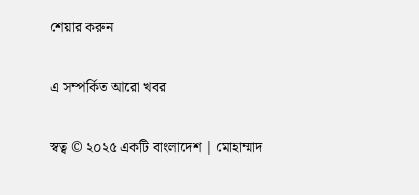শেয়ার করুন

এ সম্পর্কিত আরো খবর

স্বত্ব © ২০২৫ একটি বাংলাদেশ | মোহাম্মাদ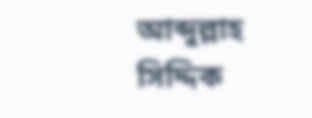আব্দুল্লাহ সিদ্দিক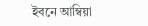ইবনে আম্বিয়া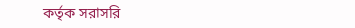কর্তৃক সরাসরি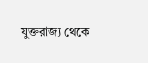যুক্তরাজ্য থেকে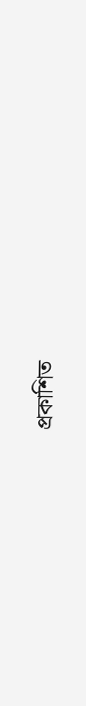প্রকাশিত